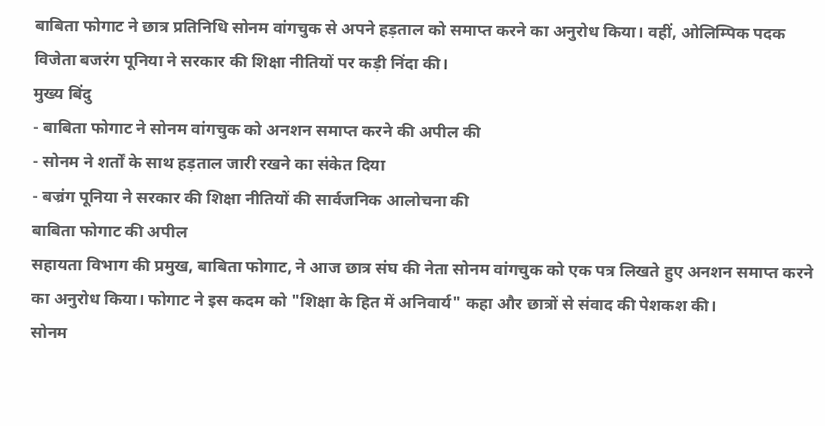बाबिता फोगाट ने छात्र प्रतिनिधि सोनम वांगचुक से अपने हड़ताल को समाप्त करने का अनुरोध किया। वहीं, ओलिम्पिक पदक विजेता बजरंग पूनिया ने सरकार की शिक्षा नीतियों पर कड़ी निंदा की।
मुख्य बिंदु
- बाबिता फोगाट ने सोनम वांगचुक को अनशन समाप्त करने की अपील की
- सोनम ने शर्तों के साथ हड़ताल जारी रखने का संकेत दिया
- बज्रंग पूनिया ने सरकार की शिक्षा नीतियों की सार्वजनिक आलोचना की
बाबिता फोगाट की अपील
सहायता विभाग की प्रमुख, बाबिता फोगाट, ने आज छात्र संघ की नेता सोनम वांगचुक को एक पत्र लिखते हुए अनशन समाप्त करने का अनुरोध किया। फोगाट ने इस कदम को "शिक्षा के हित में अनिवार्य" कहा और छात्रों से संवाद की पेशकश की।
सोनम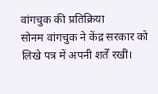वांगचुक की प्रतिक्रिया
सोनम वांगचुक ने केंद्र सरकार को लिखे पत्र में अपनी शर्तें रखीं।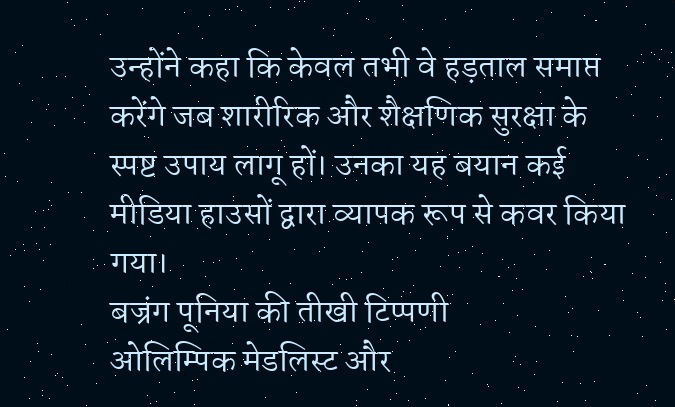उन्होंने कहा कि केवल तभी वे हड़ताल समाप्त करेंगे जब शारीरिक और शैक्षणिक सुरक्षा के स्पष्ट उपाय लागू हों। उनका यह बयान कई मीडिया हाउसों द्वारा व्यापक रूप से कवर किया गया।
बज्रंग पूनिया की तीखी टिप्पणी
ओलिम्पिक मेडलिस्ट और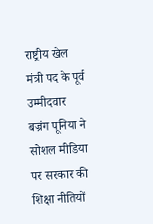राष्ट्रीय खेल मंत्री पद के पूर्व उम्मीदवार बज्रंग पूनिया ने सोशल मीडिया पर सरकार की शिक्षा नीतियों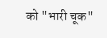को "भारी चूक"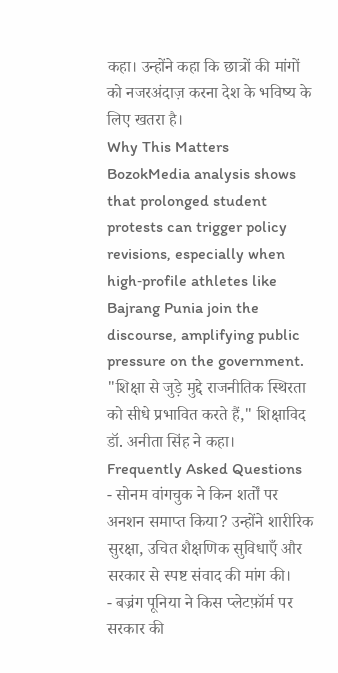कहा। उन्होंने कहा कि छात्रों की मांगों को नजरअंदाज़ करना देश के भविष्य के लिए खतरा है।
Why This Matters
BozokMedia analysis shows that prolonged student protests can trigger policy revisions, especially when high‑profile athletes like Bajrang Punia join the discourse, amplifying public pressure on the government.
"शिक्षा से जुड़े मुद्दे राजनीतिक स्थिरता को सीधे प्रभावित करते हैं," शिक्षाविद डॉ. अनीता सिंह ने कहा।
Frequently Asked Questions
- सोनम वांगचुक ने किन शर्तों पर अनशन समाप्त किया? उन्होंने शारीरिक सुरक्षा, उचित शैक्षणिक सुविधाएँ और सरकार से स्पष्ट संवाद की मांग की।
- बज्रंग पूनिया ने किस प्लेटफ़ॉर्म पर सरकार की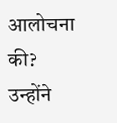आलोचना की? उन्होंने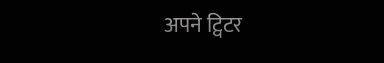अपने ट्विटर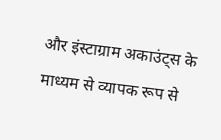और इंस्टाग्राम अकाउंट्स के माध्यम से व्यापक रूप से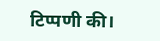टिप्पणी की।